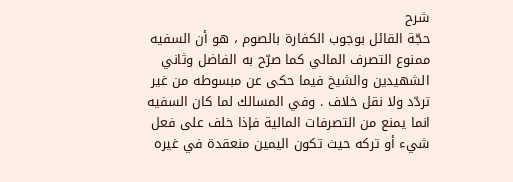شرح
حجّة القائل بوجوب الكفارة بالصوم ، هو أن السفيه ممنوع التصرف المالي كما صرّح به الفاضل وثاني الشهيدين والشيخ فيما حكى عن مبسوطه من غير تردّد ولا نقل خلاف . وفي المسالك لما كان السفيه انما يمنع من التصرفات المالية فإذا خلف على فعل شيء أو تركه حيث تكون اليمين منعقدة في غيره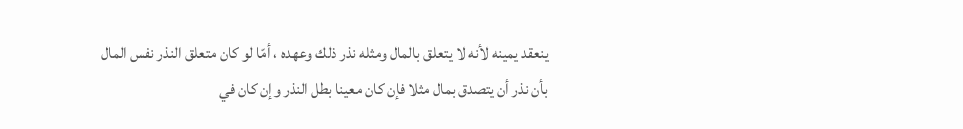ينعقد يمينه لأنه لا يتعلق بالمال ومثله نذر ذلك وعهده ، أمّا لو كان متعلق النذر نفس المال بأن نذر أن يتصدق بمال مثلا فإن كان معينا بطل النذر وإن كان في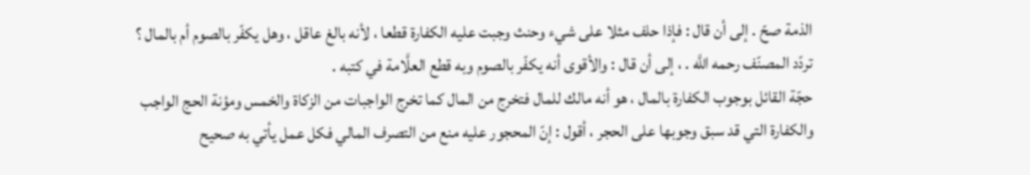الذمة صحّ . إلى أن قال : فإذا حلف مثلا على شيء وحنث وجبت عليه الكفارة قطعا ، لأنه بالغ عاقل ، وهل يكفّر بالصوم أم بالمال ؟ تردّد المصنّف رحمه اللَّه . ، إلى أن قال : والأقوى أنه يكفّر بالصوم وبه قطع العلَّامة في كتبه .
حجّة القائل بوجوب الكفارة بالمال ، هو أنه مالك للمال فتخرج من المال كما تخرج الواجبات من الزكاة والخمس ومؤنة الحج الواجب والكفارة التي قد سبق وجوبها على الحجر ، أقول : إنّ المحجور عليه منع من التصرف المالي فكل عمل يأتي به صحيح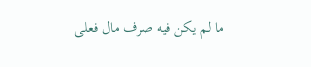ما لم يكن فيه صرف مال فعلى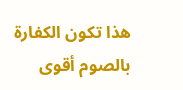هذا تكون الكفارة بالصوم أقوى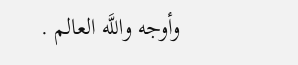وأوجه واللَّه العالم .